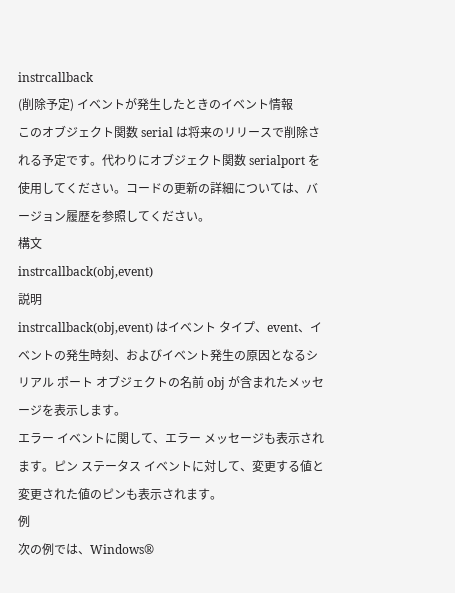instrcallback
(削除予定) イベントが発生したときのイベント情報
このオブジェクト関数 serial は将来のリリースで削除される予定です。代わりにオブジェクト関数 serialport を使用してください。コードの更新の詳細については、バージョン履歴を参照してください。
構文
instrcallback(obj,event)
説明
instrcallback(obj,event) はイベント タイプ、event、イベントの発生時刻、およびイベント発生の原因となるシリアル ポート オブジェクトの名前 obj が含まれたメッセージを表示します。
エラー イベントに関して、エラー メッセージも表示されます。ピン ステータス イベントに対して、変更する値と変更された値のピンも表示されます。
例
次の例では、Windows®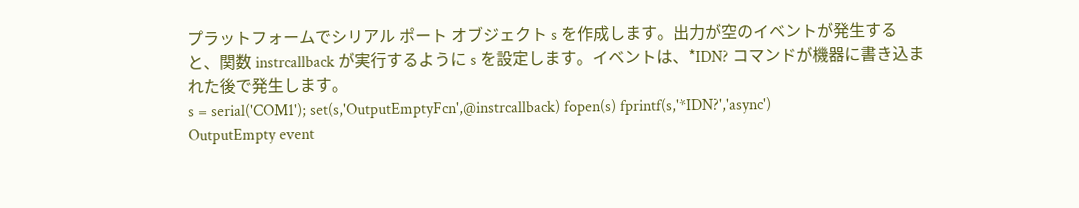プラットフォームでシリアル ポート オブジェクト s を作成します。出力が空のイベントが発生すると、関数 instrcallback が実行するように s を設定します。イベントは、*IDN? コマンドが機器に書き込まれた後で発生します。
s = serial('COM1'); set(s,'OutputEmptyFcn',@instrcallback) fopen(s) fprintf(s,'*IDN?','async')
OutputEmpty event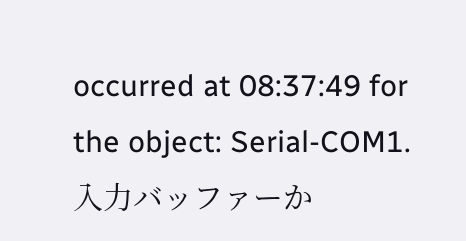occurred at 08:37:49 for the object: Serial-COM1.
入力バッファーか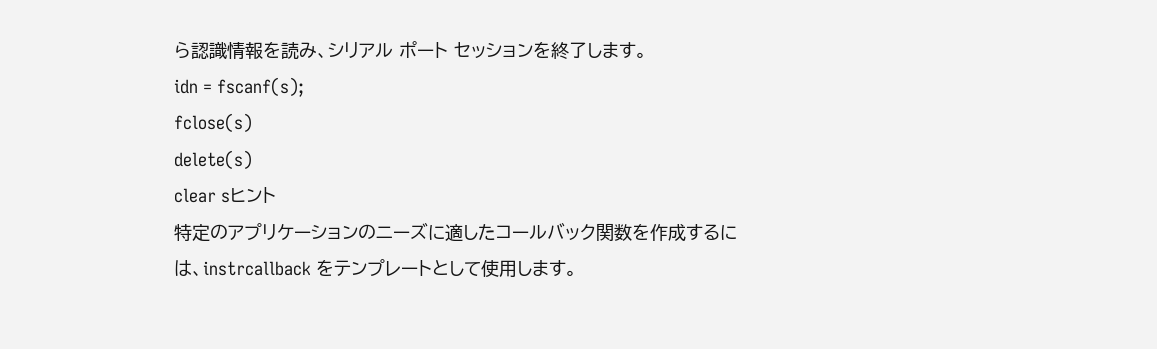ら認識情報を読み、シリアル ポート セッションを終了します。
idn = fscanf(s);
fclose(s)
delete(s)
clear sヒント
特定のアプリケーションのニーズに適したコールバック関数を作成するには、instrcallback をテンプレートとして使用します。